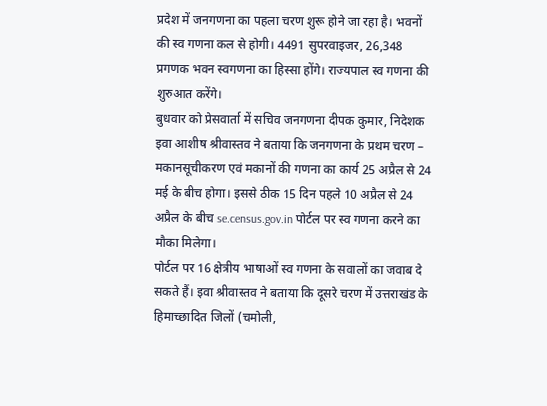प्रदेश में जनगणना का पहला चरण शुरू होने जा रहा है। भवनों की स्व गणना कल से होगी। 4491 सुपरवाइजर, 26,348 प्रगणक भवन स्वगणना का हिस्सा होंगे। राज्यपाल स्व गणना की शुरुआत करेंगे।
बुधवार को प्रेसवार्ता में सचिव जनगणना दीपक कुमार, निदेशक इवा आशीष श्रीवास्तव ने बताया कि जनगणना के प्रथम चरण – मकानसूचीकरण एवं मकानों की गणना का कार्य 25 अप्रैल से 24 मई के बीच होगा। इससे ठीक 15 दिन पहले 10 अप्रैल से 24 अप्रैल के बीच se.census.gov.in पोर्टल पर स्व गणना करने का मौका मिलेगा।
पोर्टल पर 16 क्षेत्रीय भाषाओं स्व गणना के सवालों का जवाब दे सकते हैं। इवा श्रीवास्तव ने बताया कि दूसरे चरण में उत्तराखंड के हिमाच्छादित जिलों (चमोली,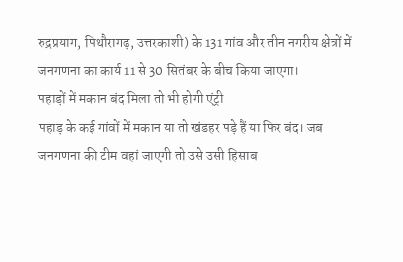रुद्रप्रयाग, पिथौरागढ़, उत्तरकाशी) के 131 गांव और तीन नगरीय क्षेत्रों में जनगणना का कार्य 11 से 30 सितंबर के बीच किया जाएगा।
पहाड़ों में मकान बंद मिला तो भी होगी एंट्री
पहाड़ के कई गांवों में मकान या तो खंडहर पड़े हैं या फिर बंद। जब जनगणना की टीम वहां जाएगी तो उसे उसी हिसाब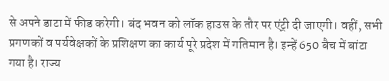से अपने डाटा में फीड करेगी। बंद भवन को लॉक हाउस के तौर पर एंट्री दी जाएगी। वहीं, सभी प्रगणकों व पर्यवेक्षकों के प्रशिक्षण का कार्य पूरे प्रदेश में गतिमान है। इन्हें 650 बैच में बांटा गया है। राज्य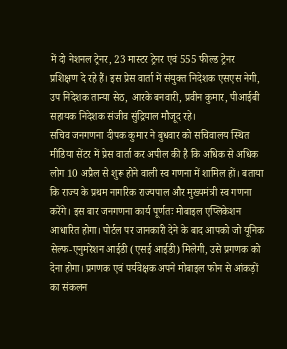में दो नेशनल ट्रेनर, 23 मास्टर ट्रेनर एवं 555 फील्ड ट्रेनर प्रशिक्षण दे रहे हैं। इस प्रेस वार्ता में संयुक्त निदेशक एसएस नेगी, उप निदेशक तान्या सेठ, आरके बनवारी, प्रवीन कुमार, पीआईबी सहायक निदेशक संजीव सुंद्रियाल मौजूद रहे।
सचिव जनगणना दीपक कुमार ने बुधवार को सचिवालय स्थित मीडिया सेंटर में प्रेस वार्ता कर अपील की है कि अधिक से अधिक लोग 10 अप्रैल से शुरू होने वाली स्व गणना में शामिल हों। बताया कि राज्य के प्रथम नागरिक राज्यपाल और मुख्यमंत्री स्व गणना करेंगे। इस बार जनगणना कार्य पूर्णतः मोबाइल एप्लिकेशन आधारित होगा। पोर्टल पर जानकारी देने के बाद आपको जो यूनिक सेल्फ-एनुमरेशन आईडी (एसई आईडी) मिलेगी, उसे प्रगणक को देना होगा। प्रगणक एवं पर्यवेक्षक अपने मोबाइल फोन से आंकड़ों का संकलन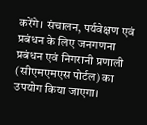करेंगे। संचालन, पर्यवेक्षण एवं प्रबंधन के लिए जनगणना प्रबंधन एवं निगरानी प्रणाली (सीएमएमएस पोर्टल) का उपयोग किया जाएगा।